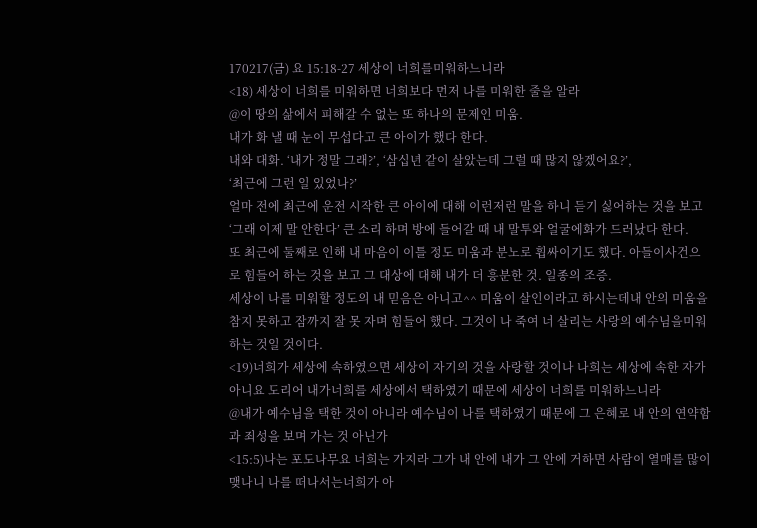170217(금) 요 15:18-27 세상이 너희를미워하느니라
<18) 세상이 너희를 미워하면 너희보다 먼저 나를 미워한 줄을 알라
@이 땅의 삶에서 피해갈 수 없는 또 하나의 문제인 미움.
내가 화 낼 때 눈이 무섭다고 큰 아이가 했다 한다.
내와 대화. ‘내가 정말 그래?’, ‘삼십년 같이 살았는데 그럴 때 많지 않겠어요?’,
‘최근에 그런 일 있었나?’
얼마 전에 최근에 운전 시작한 큰 아이에 대해 이런저런 말을 하니 듣기 싫어하는 것을 보고
‘그래 이제 말 안한다’ 큰 소리 하며 방에 들어갈 때 내 말투와 얼굴에화가 드러났다 한다.
또 최근에 둘째로 인해 내 마음이 이틀 정도 미움과 분노로 휩싸이기도 했다. 아들이사건으로 힘들어 하는 것을 보고 그 대상에 대해 내가 더 흥분한 것. 일종의 조증.
세상이 나를 미워할 정도의 내 믿음은 아니고^^ 미움이 살인이라고 하시는데내 안의 미움을 참지 못하고 잠까지 잘 못 자며 힘들어 했다. 그것이 나 죽여 너 살리는 사랑의 예수님을미워하는 것일 것이다.
<19)너희가 세상에 속하였으면 세상이 자기의 것을 사랑할 것이나 나희는 세상에 속한 자가 아니요 도리어 내가너희를 세상에서 택하였기 때문에 세상이 너희를 미워하느니라
@내가 예수님을 택한 것이 아니라 예수님이 나를 택하였기 때문에 그 은혜로 내 안의 연약함과 죄성을 보며 가는 것 아닌가
<15:5)나는 포도나무요 너희는 가지라 그가 내 안에 내가 그 안에 거하면 사람이 열매를 많이 맺나니 나를 떠나서는너희가 아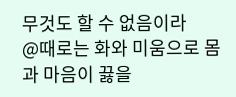무것도 할 수 없음이라
@때로는 화와 미움으로 몸과 마음이 끓을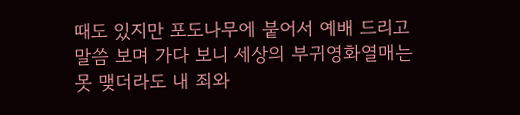때도 있지만 포도나무에 붙어서 예배 드리고 말씀 보며 가다 보니 세상의 부귀영화열매는 못 맺더라도 내 죄와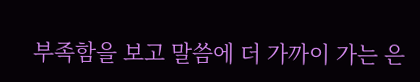부족함을 보고 말씀에 더 가까이 가는 은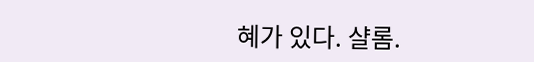혜가 있다. 샬롬.